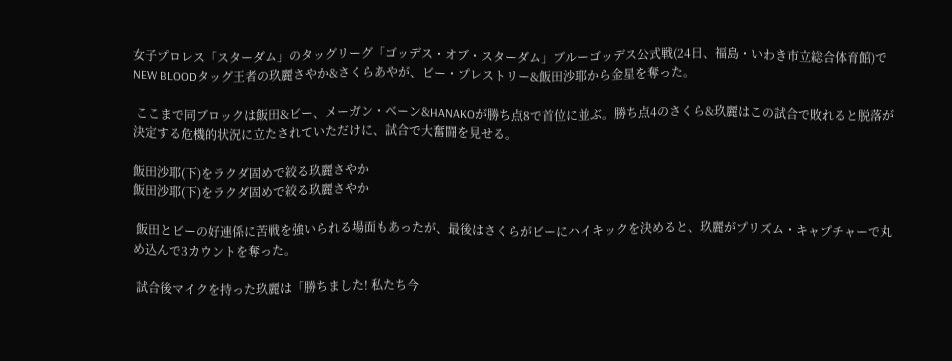女子プロレス「スターダム」のタッグリーグ「ゴッデス・オブ・スターダム」ブルーゴッデス公式戦(24日、福島・いわき市立総合体育館)でNEW BLOODタッグ王者の玖麗さやか&さくらあやが、ビー・プレストリー&飯田沙耶から金星を奪った。

 ここまで同ブロックは飯田&ビー、メーガン・ベーン&HANAKOが勝ち点8で首位に並ぶ。勝ち点4のさくら&玖麗はこの試合で敗れると脱落が決定する危機的状況に立たされていただけに、試合で大奮闘を見せる。

飯田沙耶(下)をラクダ固めで絞る玖麗さやか
飯田沙耶(下)をラクダ固めで絞る玖麗さやか

 飯田とビーの好連係に苦戦を強いられる場面もあったが、最後はさくらがビーにハイキックを決めると、玖麗がプリズム・キャプチャーで丸め込んで3カウントを奪った。

 試合後マイクを持った玖麗は「勝ちました! 私たち今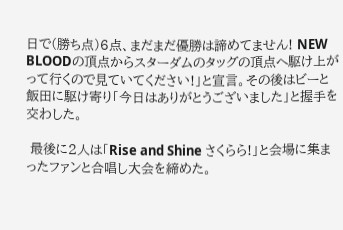日で(勝ち点)6点、まだまだ優勝は諦めてません! NEW BLOODの頂点からスターダムのタッグの頂点へ駆け上がって行くので見ていてください!」と宣言。その後はビーと飯田に駆け寄り「今日はありがとうございました」と握手を交わした。

 最後に2人は「Rise and Shine さくらら!」と会場に集まったファンと合唱し大会を締めた。